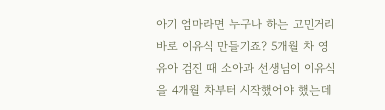아기 엄마라면 누구나 하는 고민거리 바로 이유식 만들기죠? 5개월 차 영유아 검진 때 소아과 선생님이 이유식을 4개월 차부터 시작했어야 했는데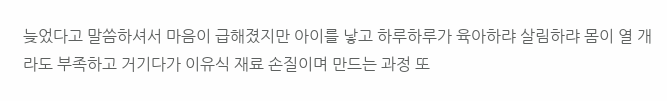늦었다고 말씀하셔서 마음이 급해졌지만 아이를 낳고 하루하루가 육아하랴 살림하랴 몸이 열 개라도 부족하고 거기다가 이유식 재료 손질이며 만드는 과정 또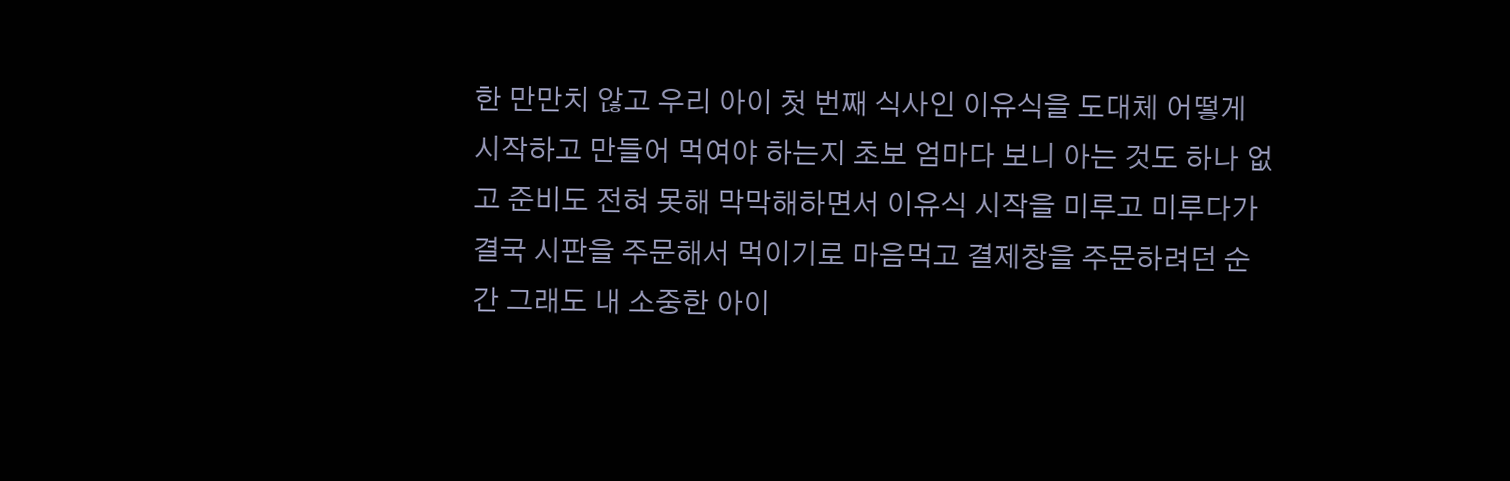한 만만치 않고 우리 아이 첫 번째 식사인 이유식을 도대체 어떻게 시작하고 만들어 먹여야 하는지 초보 엄마다 보니 아는 것도 하나 없고 준비도 전혀 못해 막막해하면서 이유식 시작을 미루고 미루다가 결국 시판을 주문해서 먹이기로 마음먹고 결제창을 주문하려던 순간 그래도 내 소중한 아이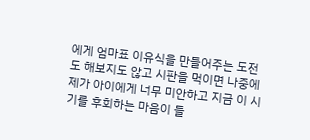에게 엄마표 이유식을 만들어주는 도전도 해보지도 않고 시판을 먹이면 나중에 제가 아이에게 너무 미안하고 지금 이 시기를 후회하는 마음이 들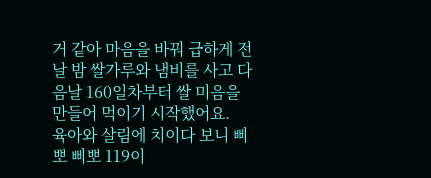거 같아 마음을 바꿔 급하게 전날 밤 쌀가루와 냄비를 사고 다음날 160일차부터 쌀 미음을 만들어 먹이기 시작했어요.
육아와 살림에 치이다 보니 삐뽀 삐뽀 119이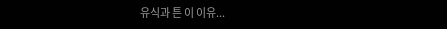유식과 튼 이 이유...